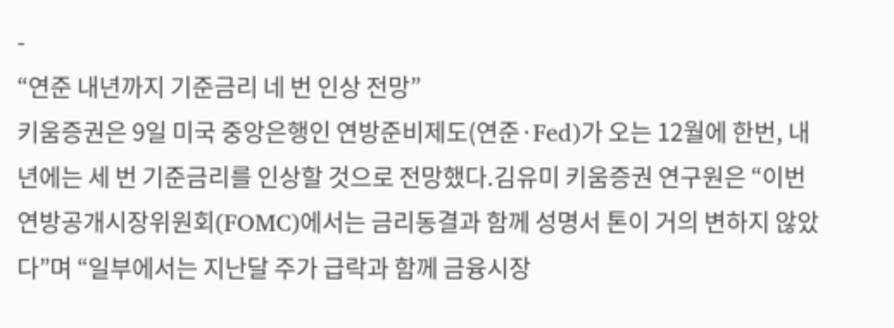-
“연준 내년까지 기준금리 네 번 인상 전망”
키움증권은 9일 미국 중앙은행인 연방준비제도(연준·Fed)가 오는 12월에 한번, 내년에는 세 번 기준금리를 인상할 것으로 전망했다.김유미 키움증권 연구원은 “이번 연방공개시장위원회(FOMC)에서는 금리동결과 함께 성명서 톤이 거의 변하지 않았다”며 “일부에서는 지난달 주가 급락과 함께 금융시장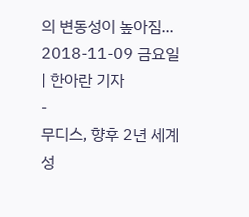의 변동성이 높아짐...
2018-11-09 금요일 | 한아란 기자
-
무디스, 향후 2년 세계 성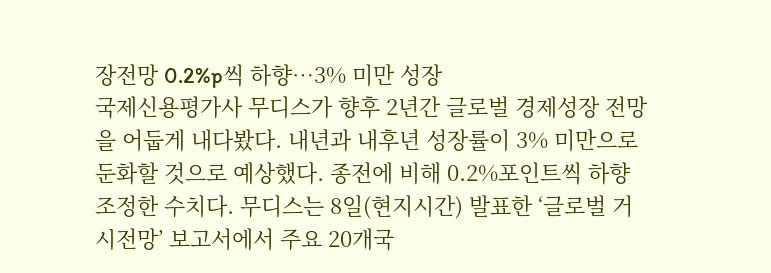장전망 0.2%p씩 하향…3% 미만 성장
국제신용평가사 무디스가 향후 2년간 글로벌 경제성장 전망을 어둡게 내다봤다. 내년과 내후년 성장률이 3% 미만으로 둔화할 것으로 예상했다. 종전에 비해 0.2%포인트씩 하향 조정한 수치다. 무디스는 8일(현지시간) 발표한 ‘글로벌 거시전망’ 보고서에서 주요 20개국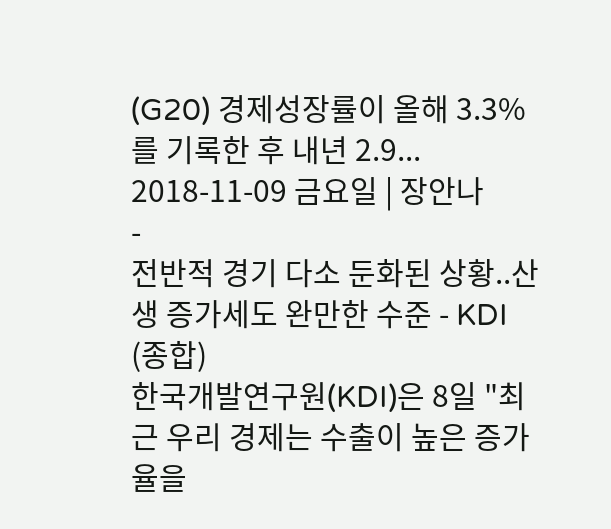(G20) 경제성장률이 올해 3.3%를 기록한 후 내년 2.9...
2018-11-09 금요일 | 장안나
-
전반적 경기 다소 둔화된 상황..산생 증가세도 완만한 수준 - KDI (종합)
한국개발연구원(KDI)은 8일 "최근 우리 경제는 수출이 높은 증가율을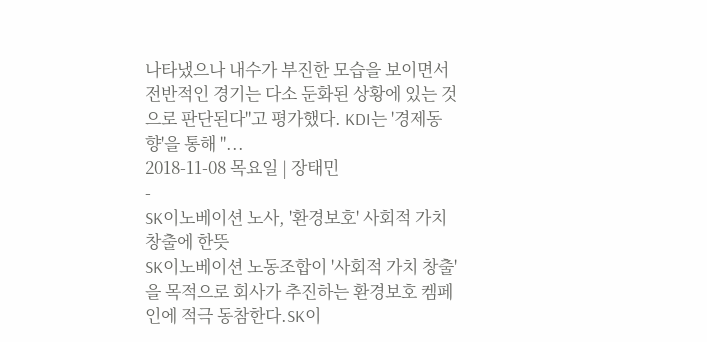나타냈으나 내수가 부진한 모습을 보이면서 전반적인 경기는 다소 둔화된 상황에 있는 것으로 판단된다"고 평가했다. KDI는 '경제동향'을 통해 "...
2018-11-08 목요일 | 장태민
-
SK이노베이션 노사, '환경보호' 사회적 가치 창출에 한뜻
SK이노베이션 노동조합이 '사회적 가치 창출'을 목적으로 회사가 추진하는 환경보호 켐페인에 적극 동참한다.SK이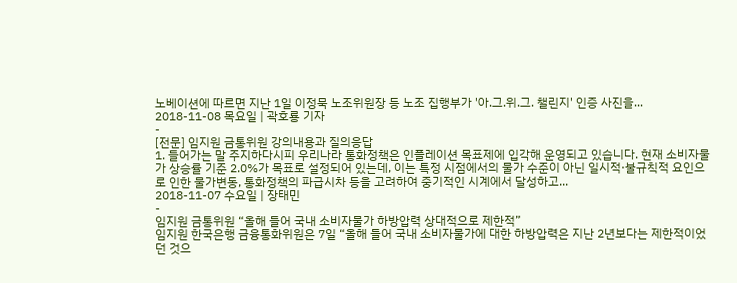노베이션에 따르면 지난 1일 이정묵 노조위원장 등 노조 집행부가 '아.그.위.그. 챌린지' 인증 사진을...
2018-11-08 목요일 | 곽호룡 기자
-
[전문] 임지원 금통위원 강의내용과 질의응답
1. 들어가는 말 주지하다시피 우리나라 통화정책은 인플레이션 목표제에 입각해 운영되고 있습니다. 현재 소비자물가 상승률 기준 2.0%가 목표로 설정되어 있는데, 이는 특정 시점에서의 물가 수준이 아닌 일시적·불규칙적 요인으로 인한 물가변동, 통화정책의 파급시차 등을 고려하여 중기적인 시계에서 달성하고...
2018-11-07 수요일 | 장태민
-
임지원 금통위원 “올해 들어 국내 소비자물가 하방압력 상대적으로 제한적”
임지원 한국은행 금융통화위원은 7일 “올해 들어 국내 소비자물가에 대한 하방압력은 지난 2년보다는 제한적이었던 것으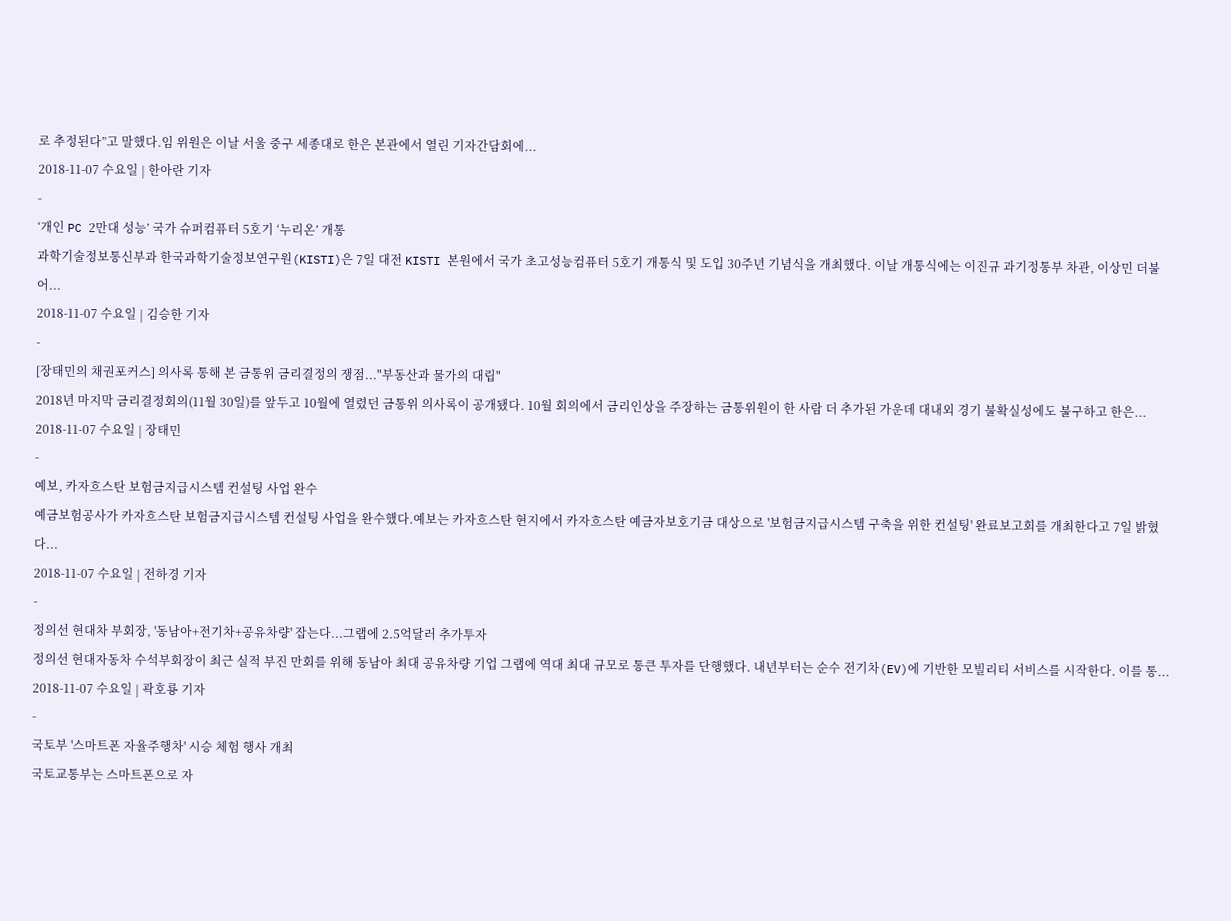로 추정된다”고 말했다.임 위원은 이날 서울 중구 세종대로 한은 본관에서 열린 기자간담회에...
2018-11-07 수요일 | 한아란 기자
-
‘개인 PC 2만대 성능’ 국가 슈퍼컴퓨터 5호기 ‘누리온’ 개통
과학기술정보통신부과 한국과학기술정보연구원(KISTI)은 7일 대전 KISTI 본원에서 국가 초고성능컴퓨터 5호기 개통식 및 도입 30주년 기념식을 개최했다. 이날 개통식에는 이진규 과기정통부 차관, 이상민 더불어...
2018-11-07 수요일 | 김승한 기자
-
[장태민의 채권포커스] 의사록 통해 본 금통위 금리결정의 쟁점..."부동산과 물가의 대립"
2018년 마지막 금리결정회의(11월 30일)를 앞두고 10월에 열렸던 금통위 의사록이 공개됐다. 10월 회의에서 금리인상을 주장하는 금통위원이 한 사람 더 추가된 가운데 대내외 경기 불확실성에도 불구하고 한은...
2018-11-07 수요일 | 장태민
-
예보, 카자흐스탄 보험금지급시스템 컨설팅 사업 완수
예금보험공사가 카자흐스탄 보험금지급시스템 컨설팅 사업을 완수했다.예보는 카자흐스탄 현지에서 카자흐스탄 예금자보호기금 대상으로 '보험금지급시스템 구축을 위한 컨설팅' 완료보고회를 개최한다고 7일 밝혔다...
2018-11-07 수요일 | 전하경 기자
-
정의선 현대차 부회장, '동남아+전기차+공유차량' 잡는다...그랩에 2.5억달러 추가투자
정의선 현대자동차 수석부회장이 최근 실적 부진 만회를 위해 동남아 최대 공유차량 기업 그랩에 역대 최대 규모로 통큰 투자를 단행했다. 내년부터는 순수 전기차(EV)에 기반한 모빌리티 서비스를 시작한다. 이를 통...
2018-11-07 수요일 | 곽호룡 기자
-
국토부 '스마트폰 자율주행차' 시승 체험 행사 개최
국토교통부는 스마트폰으로 자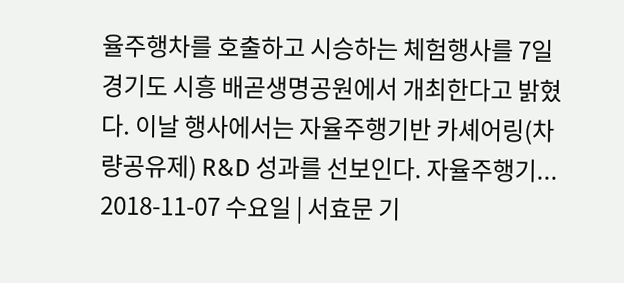율주행차를 호출하고 시승하는 체험행사를 7일 경기도 시흥 배곧생명공원에서 개최한다고 밝혔다. 이날 행사에서는 자율주행기반 카셰어링(차량공유제) R&D 성과를 선보인다. 자율주행기...
2018-11-07 수요일 | 서효문 기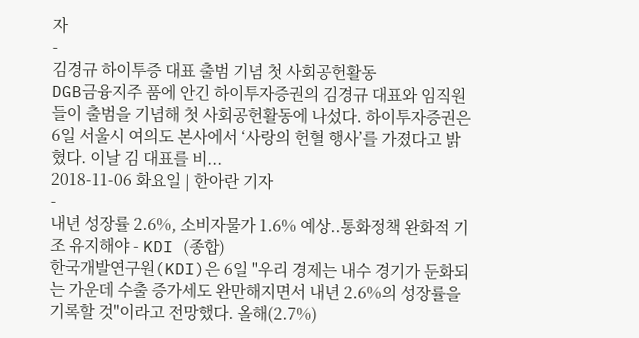자
-
김경규 하이투증 대표 출범 기념 첫 사회공헌활동
DGB금융지주 품에 안긴 하이투자증권의 김경규 대표와 임직원들이 출범을 기념해 첫 사회공헌활동에 나섰다. 하이투자증권은 6일 서울시 여의도 본사에서 ‘사랑의 헌혈 행사’를 가졌다고 밝혔다. 이날 김 대표를 비...
2018-11-06 화요일 | 한아란 기자
-
내년 성장률 2.6%, 소비자물가 1.6% 예상..통화정책 완화적 기조 유지해야 - KDI (종합)
한국개발연구원(KDI)은 6일 "우리 경제는 내수 경기가 둔화되는 가운데 수출 증가세도 완만해지면서 내년 2.6%의 성장률을 기록할 것"이라고 전망했다. 올해(2.7%)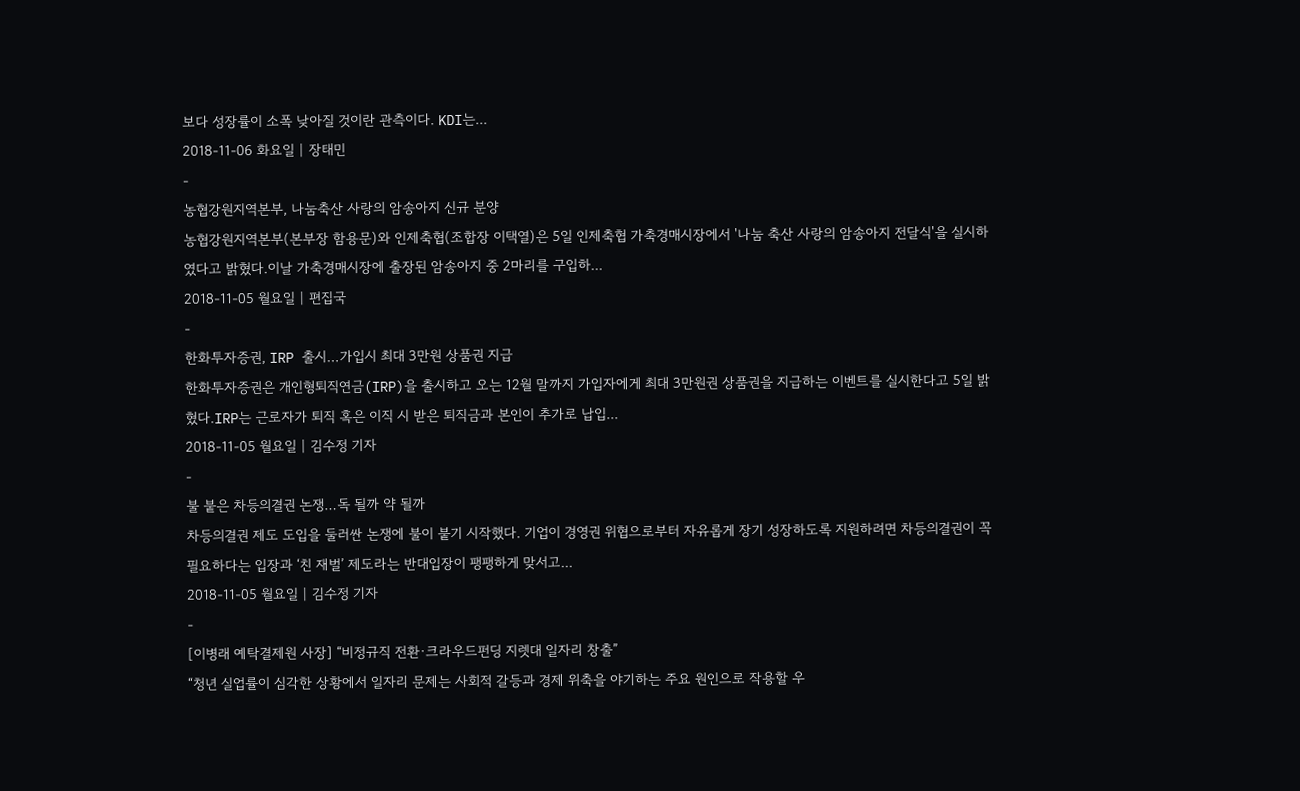보다 성장률이 소폭 낮아질 것이란 관측이다. KDI는...
2018-11-06 화요일 | 장태민
-
농협강원지역본부, 나눔축산 사랑의 암송아지 신규 분양
농협강원지역본부(본부장 함용문)와 인제축협(조합장 이택열)은 5일 인제축협 가축경매시장에서 '나눔 축산 사랑의 암송아지 전달식'을 실시하였다고 밝혔다.이날 가축경매시장에 출장된 암송아지 중 2마리를 구입하...
2018-11-05 월요일 | 편집국
-
한화투자증권, IRP 출시…가입시 최대 3만원 상품권 지급
한화투자증권은 개인형퇴직연금(IRP)을 출시하고 오는 12월 말까지 가입자에게 최대 3만원권 상품권을 지급하는 이벤트를 실시한다고 5일 밝혔다.IRP는 근로자가 퇴직 혹은 이직 시 받은 퇴직금과 본인이 추가로 납입...
2018-11-05 월요일 | 김수정 기자
-
불 붙은 차등의결권 논쟁…독 될까 약 될까
차등의결권 제도 도입을 둘러싼 논쟁에 불이 붙기 시작했다. 기업이 경영권 위협으로부터 자유롭게 장기 성장하도록 지원하려면 차등의결권이 꼭 필요하다는 입장과 ‘친 재벌’ 제도라는 반대입장이 팽팽하게 맞서고...
2018-11-05 월요일 | 김수정 기자
-
[이병래 예탁결제원 사장] “비정규직 전환·크라우드펀딩 지렛대 일자리 창출”
“청년 실업률이 심각한 상황에서 일자리 문제는 사회적 갈등과 경제 위축을 야기하는 주요 원인으로 작용할 우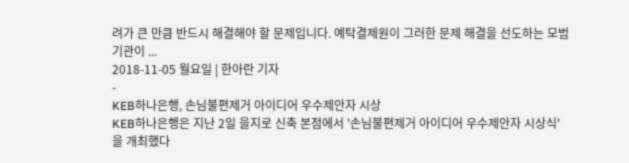려가 큰 만큼 반드시 해결해야 할 문제입니다. 예탁결제원이 그러한 문제 해결을 선도하는 모범기관이 ...
2018-11-05 월요일 | 한아란 기자
-
KEB하나은행, 손님불편제거 아이디어 우수제안자 시상
KEB하나은행은 지난 2일 을지로 신축 본점에서 '손님불편제거 아이디어 우수제안자 시상식'을 개최했다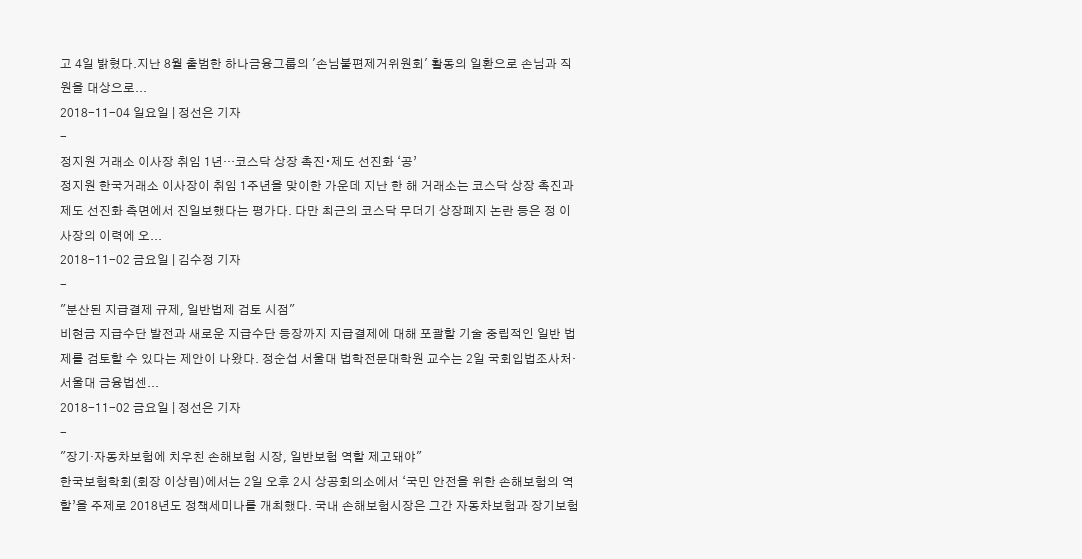고 4일 밝혔다.지난 8월 출범한 하나금융그룹의 '손님불편제거위원회' 활동의 일환으로 손님과 직원을 대상으로...
2018-11-04 일요일 | 정선은 기자
-
정지원 거래소 이사장 취임 1년…코스닥 상장 촉진∙제도 선진화 ‘공’
정지원 한국거래소 이사장이 취임 1주년을 맞이한 가운데 지난 한 해 거래소는 코스닥 상장 촉진과 제도 선진화 측면에서 진일보했다는 평가다. 다만 최근의 코스닥 무더기 상장폐지 논란 등은 정 이사장의 이력에 오...
2018-11-02 금요일 | 김수정 기자
-
"분산된 지급결제 규제, 일반법제 검토 시점"
비현금 지급수단 발전과 새로운 지급수단 등장까지 지급결제에 대해 포괄할 기술 중립적인 일반 법제를 검토할 수 있다는 제안이 나왔다. 정순섭 서울대 법학전문대학원 교수는 2일 국회입법조사처·서울대 금융법센...
2018-11-02 금요일 | 정선은 기자
-
"장기·자동차보험에 치우친 손해보험 시장, 일반보험 역할 제고돼야"
한국보험학회(회장 이상림)에서는 2일 오후 2시 상공회의소에서 ‘국민 안전을 위한 손해보험의 역할’을 주제로 2018년도 정책세미나를 개최했다. 국내 손해보험시장은 그간 자동차보험과 장기보험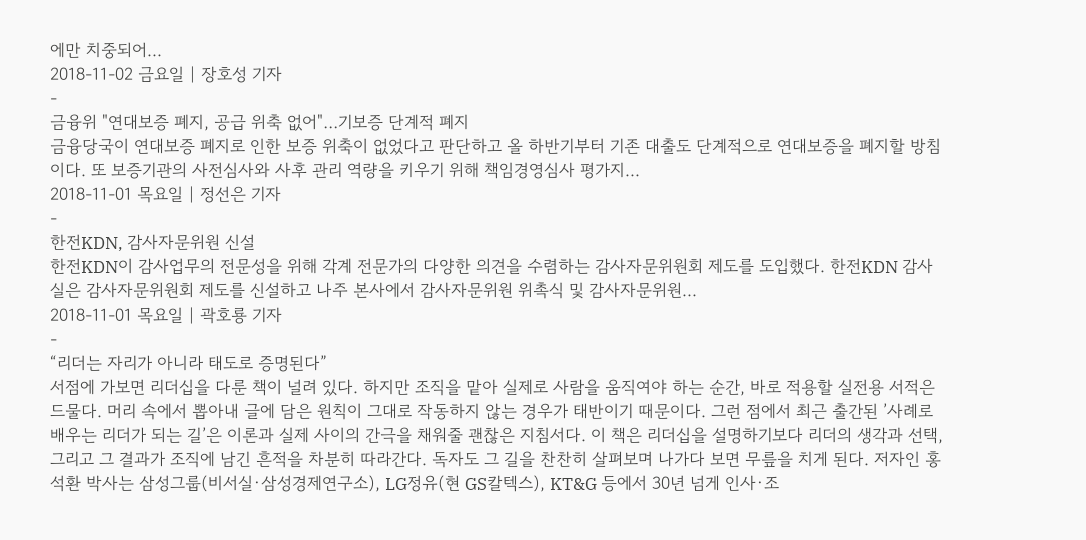에만 치중되어...
2018-11-02 금요일 | 장호성 기자
-
금융위 "연대보증 폐지, 공급 위축 없어"…기보증 단계적 폐지
금융당국이 연대보증 폐지로 인한 보증 위축이 없었다고 판단하고 올 하반기부터 기존 대출도 단계적으로 연대보증을 폐지할 방침이다. 또 보증기관의 사전심사와 사후 관리 역량을 키우기 위해 책임경영심사 평가지...
2018-11-01 목요일 | 정선은 기자
-
한전KDN, 감사자문위원 신설
한전KDN이 감사업무의 전문성을 위해 각계 전문가의 다양한 의견을 수렴하는 감사자문위원회 제도를 도입했다. 한전KDN 감사실은 감사자문위원회 제도를 신설하고 나주 본사에서 감사자문위원 위촉식 및 감사자문위원...
2018-11-01 목요일 | 곽호룡 기자
-
“리더는 자리가 아니라 태도로 증명된다”
서점에 가보면 리더십을 다룬 책이 널려 있다. 하지만 조직을 맡아 실제로 사람을 움직여야 하는 순간, 바로 적용할 실전용 서적은 드물다. 머리 속에서 뽑아내 글에 담은 원칙이 그대로 작동하지 않는 경우가 태반이기 때문이다. 그런 점에서 최근 출간된 ’사례로 배우는 리더가 되는 길’은 이론과 실제 사이의 간극을 채워줄 괜찮은 지침서다. 이 책은 리더십을 설명하기보다 리더의 생각과 선택, 그리고 그 결과가 조직에 남긴 흔적을 차분히 따라간다. 독자도 그 길을 찬찬히 살펴보며 나가다 보면 무릎을 치게 된다. 저자인 홍석환 박사는 삼성그룹(비서실·삼성경제연구소), LG정유(현 GS칼텍스), KT&G 등에서 30년 넘게 인사·조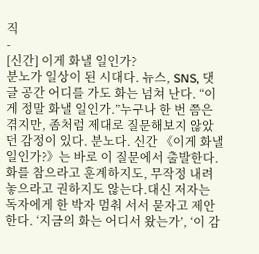직
-
[신간] 이게 화낼 일인가?
분노가 일상이 된 시대다. 뉴스, SNS, 댓글 공간 어디를 가도 화는 넘쳐 난다. “이게 정말 화낼 일인가.”누구나 한 번 쯤은 겪지만, 좀처럼 제대로 질문해보지 않았던 감정이 있다. 분노다. 신간 《이게 화낼 일인가?》는 바로 이 질문에서 출발한다. 화를 참으라고 훈계하지도, 무작정 내려놓으라고 권하지도 않는다.대신 저자는 독자에게 한 박자 멈춰 서서 묻자고 제안한다. ‘지금의 화는 어디서 왔는가’, ‘이 감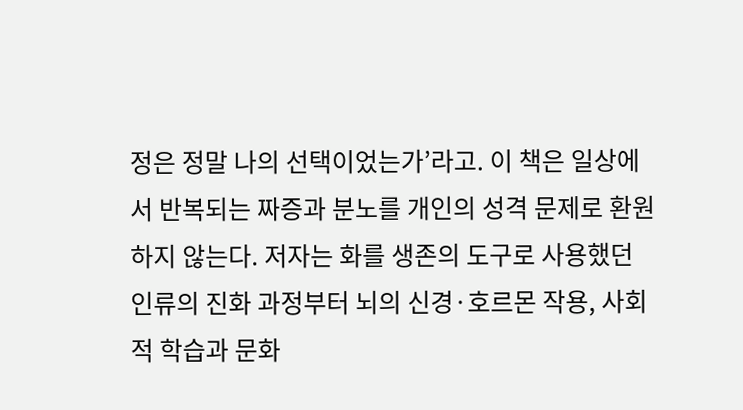정은 정말 나의 선택이었는가’라고. 이 책은 일상에서 반복되는 짜증과 분노를 개인의 성격 문제로 환원하지 않는다. 저자는 화를 생존의 도구로 사용했던 인류의 진화 과정부터 뇌의 신경·호르몬 작용, 사회적 학습과 문화